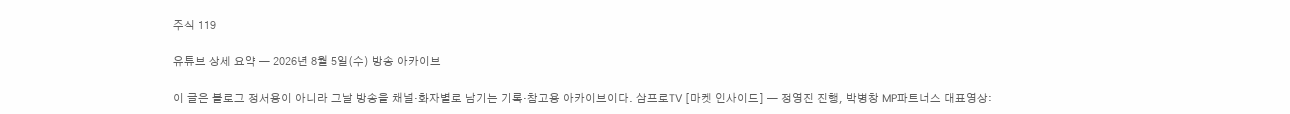주식 119

유튜브 상세 요약 — 2026년 8월 5일(수) 방송 아카이브

이 글은 블로그 정서용이 아니라 그날 방송을 채널·화자별로 남기는 기록·참고용 아카이브이다. 삼프로TV [마켓 인사이드] — 정영진 진행, 박병창 MP파트너스 대표영상: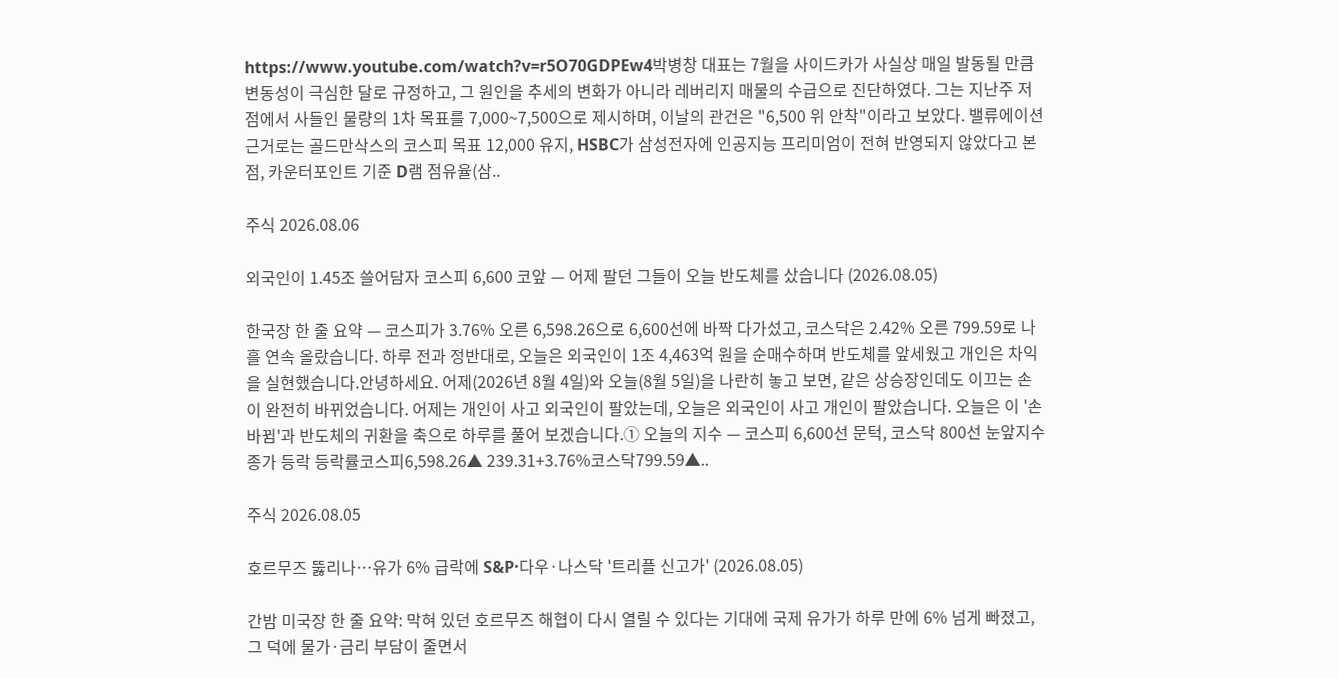https://www.youtube.com/watch?v=r5O70GDPEw4박병창 대표는 7월을 사이드카가 사실상 매일 발동될 만큼 변동성이 극심한 달로 규정하고, 그 원인을 추세의 변화가 아니라 레버리지 매물의 수급으로 진단하였다. 그는 지난주 저점에서 사들인 물량의 1차 목표를 7,000~7,500으로 제시하며, 이날의 관건은 "6,500 위 안착"이라고 보았다. 밸류에이션 근거로는 골드만삭스의 코스피 목표 12,000 유지, HSBC가 삼성전자에 인공지능 프리미엄이 전혀 반영되지 않았다고 본 점, 카운터포인트 기준 D램 점유율(삼..

주식 2026.08.06

외국인이 1.45조 쓸어담자 코스피 6,600 코앞 — 어제 팔던 그들이 오늘 반도체를 샀습니다 (2026.08.05)

한국장 한 줄 요약 — 코스피가 3.76% 오른 6,598.26으로 6,600선에 바짝 다가섰고, 코스닥은 2.42% 오른 799.59로 나흘 연속 올랐습니다. 하루 전과 정반대로, 오늘은 외국인이 1조 4,463억 원을 순매수하며 반도체를 앞세웠고 개인은 차익을 실현했습니다.안녕하세요. 어제(2026년 8월 4일)와 오늘(8월 5일)을 나란히 놓고 보면, 같은 상승장인데도 이끄는 손이 완전히 바뀌었습니다. 어제는 개인이 사고 외국인이 팔았는데, 오늘은 외국인이 사고 개인이 팔았습니다. 오늘은 이 '손바뀜'과 반도체의 귀환을 축으로 하루를 풀어 보겠습니다.① 오늘의 지수 — 코스피 6,600선 문턱, 코스닥 800선 눈앞지수 종가 등락 등락률코스피6,598.26▲ 239.31+3.76%코스닥799.59▲..

주식 2026.08.05

호르무즈 뚫리나…유가 6% 급락에 S&P·다우·나스닥 '트리플 신고가' (2026.08.05)

간밤 미국장 한 줄 요약: 막혀 있던 호르무즈 해협이 다시 열릴 수 있다는 기대에 국제 유가가 하루 만에 6% 넘게 빠졌고, 그 덕에 물가·금리 부담이 줄면서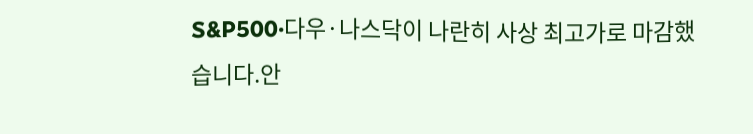S&P500·다우·나스닥이 나란히 사상 최고가로 마감했습니다.안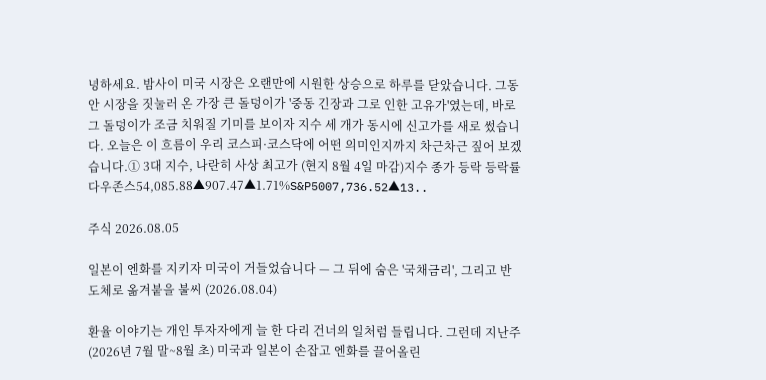녕하세요. 밤사이 미국 시장은 오랜만에 시원한 상승으로 하루를 닫았습니다. 그동안 시장을 짓눌러 온 가장 큰 돌덩이가 '중동 긴장과 그로 인한 고유가'였는데, 바로 그 돌덩이가 조금 치워질 기미를 보이자 지수 세 개가 동시에 신고가를 새로 썼습니다. 오늘은 이 흐름이 우리 코스피·코스닥에 어떤 의미인지까지 차근차근 짚어 보겠습니다.① 3대 지수, 나란히 사상 최고가 (현지 8월 4일 마감)지수 종가 등락 등락률다우존스54,085.88▲907.47▲1.71%S&P5007,736.52▲13..

주식 2026.08.05

일본이 엔화를 지키자 미국이 거들었습니다 — 그 뒤에 숨은 '국채금리', 그리고 반도체로 옮겨붙을 불씨 (2026.08.04)

환율 이야기는 개인 투자자에게 늘 한 다리 건너의 일처럼 들립니다. 그런데 지난주(2026년 7월 말~8월 초) 미국과 일본이 손잡고 엔화를 끌어올린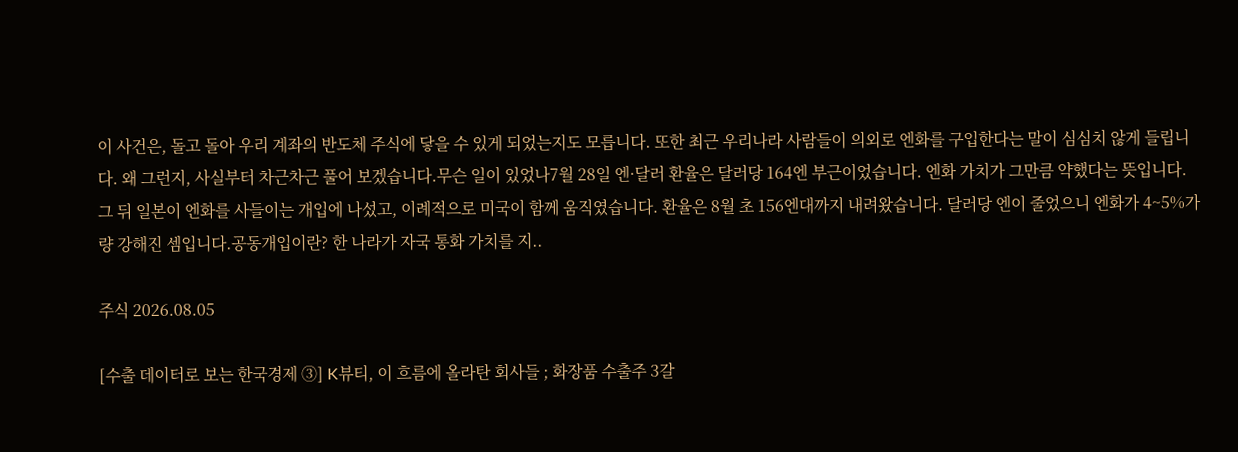이 사건은, 돌고 돌아 우리 계좌의 반도체 주식에 닿을 수 있게 되었는지도 모릅니다. 또한 최근 우리나라 사람들이 의외로 엔화를 구입한다는 말이 심심치 않게 들립니다. 왜 그런지, 사실부터 차근차근 풀어 보겠습니다.무슨 일이 있었나7월 28일 엔·달러 환율은 달러당 164엔 부근이었습니다. 엔화 가치가 그만큼 약했다는 뜻입니다. 그 뒤 일본이 엔화를 사들이는 개입에 나섰고, 이례적으로 미국이 함께 움직였습니다. 환율은 8월 초 156엔대까지 내려왔습니다. 달러당 엔이 줄었으니 엔화가 4~5%가량 강해진 셈입니다.공동개입이란? 한 나라가 자국 통화 가치를 지..

주식 2026.08.05

[수출 데이터로 보는 한국경제 ③] K뷰티, 이 흐름에 올라탄 회사들 ; 화장품 수출주 3갈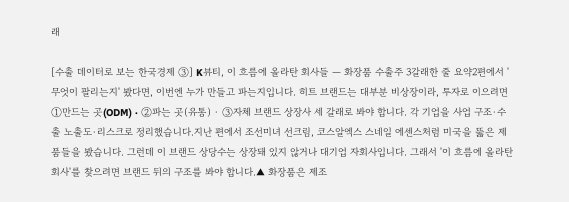래

[수출 데이터로 보는 한국경제 ③] K뷰티, 이 흐름에 올라탄 회사들 — 화장품 수출주 3갈래한 줄 요약2편에서 '무엇이 팔리는지' 봤다면, 이번엔 누가 만들고 파는지입니다. 히트 브랜드는 대부분 비상장이라, 투자로 이으려면①만드는 곳(ODM) · ②파는 곳(유통) · ③자체 브랜드 상장사 세 갈래로 봐야 합니다. 각 기업을 사업 구조·수출 노출도·리스크로 정리했습니다.지난 편에서 조선미녀 선크림, 코스알엑스 스네일 에센스처럼 미국을 뚫은 제품들을 봤습니다. 그런데 이 브랜드 상당수는 상장돼 있지 않거나 대기업 자회사입니다. 그래서 '이 흐름에 올라탄 회사'를 찾으려면 브랜드 뒤의 구조를 봐야 합니다.▲ 화장품은 제조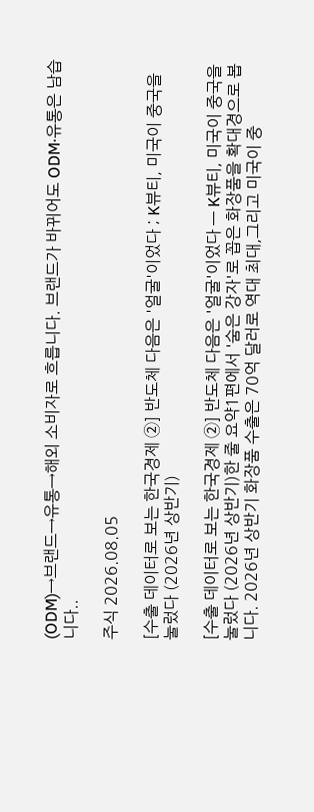(ODM)→브랜드→유통→해외 소비자로 흐릅니다. 브랜드가 바뀌어도 ODM·유통은 남습니다..

주식 2026.08.05

[수출 데이터로 보는 한국경제 ②] 반도체 다음은 '얼굴'이었다 ; K뷰티, 미국이 중국을 눌렀다 (2026년 상반기)

[수출 데이터로 보는 한국경제 ②] 반도체 다음은 '얼굴'이었다 — K뷰티, 미국이 중국을 눌렀다 (2026년 상반기)한 줄 요약1편에서 '숨은 강자'로 꼽은 화장품을 확대경으로 봅니다. 2026년 상반기 화장품 수출은 70억 달러로 역대 최대,그리고 미국이 중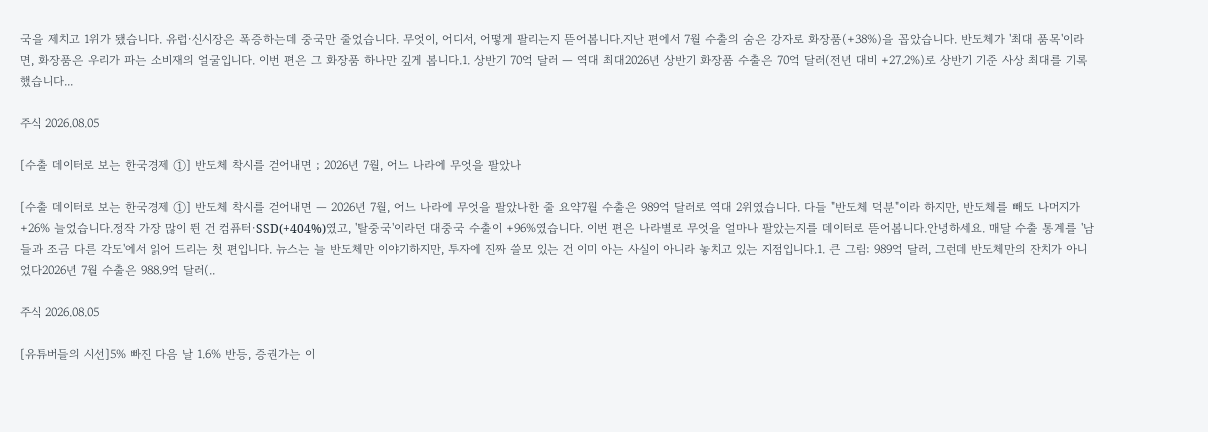국을 제치고 1위가 됐습니다. 유럽·신시장은 폭증하는데 중국만 줄었습니다. 무엇이, 어디서, 어떻게 팔리는지 뜯어봅니다.지난 편에서 7월 수출의 숨은 강자로 화장품(+38%)을 꼽았습니다. 반도체가 '최대 품목'이라면, 화장품은 우리가 파는 소비재의 얼굴입니다. 이번 편은 그 화장품 하나만 깊게 봅니다.1. 상반기 70억 달러 — 역대 최대2026년 상반기 화장품 수출은 70억 달러(전년 대비 +27.2%)로 상반기 기준 사상 최대를 기록했습니다...

주식 2026.08.05

[수출 데이터로 보는 한국경제 ①] 반도체 착시를 걷어내면 ; 2026년 7월, 어느 나라에 무엇을 팔았나

[수출 데이터로 보는 한국경제 ①] 반도체 착시를 걷어내면 — 2026년 7월, 어느 나라에 무엇을 팔았나한 줄 요약7월 수출은 989억 달러로 역대 2위였습니다. 다들 "반도체 덕분"이라 하지만, 반도체를 빼도 나머지가 +26% 늘었습니다.정작 가장 많이 뛴 건 컴퓨터·SSD(+404%)였고, '탈중국'이라던 대중국 수출이 +96%였습니다. 이번 편은 나라별로 무엇을 얼마나 팔았는지를 데이터로 뜯어봅니다.안녕하세요. 매달 수출 통계를 '남들과 조금 다른 각도'에서 읽어 드리는 첫 편입니다. 뉴스는 늘 반도체만 이야기하지만, 투자에 진짜 쓸모 있는 건 이미 아는 사실이 아니라 놓치고 있는 지점입니다.1. 큰 그림: 989억 달러, 그런데 반도체만의 잔치가 아니었다2026년 7월 수출은 988.9억 달러(..

주식 2026.08.05

[유튜버들의 시선]5% 빠진 다음 날 1.6% 반등, 증권가는 이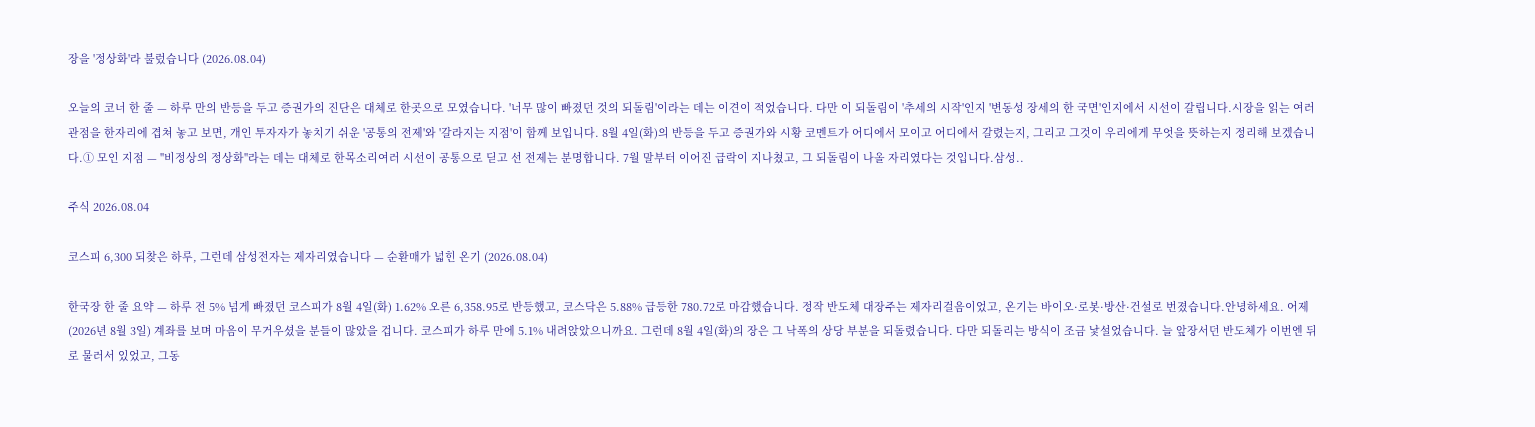장을 '정상화'라 불렀습니다 (2026.08.04)

오늘의 코너 한 줄 — 하루 만의 반등을 두고 증권가의 진단은 대체로 한곳으로 모였습니다. '너무 많이 빠졌던 것의 되돌림'이라는 데는 이견이 적었습니다. 다만 이 되돌림이 '추세의 시작'인지 '변동성 장세의 한 국면'인지에서 시선이 갈립니다.시장을 읽는 여러 관점을 한자리에 겹쳐 놓고 보면, 개인 투자자가 놓치기 쉬운 '공통의 전제'와 '갈라지는 지점'이 함께 보입니다. 8월 4일(화)의 반등을 두고 증권가와 시황 코멘트가 어디에서 모이고 어디에서 갈렸는지, 그리고 그것이 우리에게 무엇을 뜻하는지 정리해 보겠습니다.① 모인 지점 — "비정상의 정상화"라는 데는 대체로 한목소리여러 시선이 공통으로 딛고 선 전제는 분명합니다. 7월 말부터 이어진 급락이 지나쳤고, 그 되돌림이 나올 자리였다는 것입니다.삼성..

주식 2026.08.04

코스피 6,300 되찾은 하루, 그런데 삼성전자는 제자리였습니다 — 순환매가 넓힌 온기 (2026.08.04)

한국장 한 줄 요약 — 하루 전 5% 넘게 빠졌던 코스피가 8월 4일(화) 1.62% 오른 6,358.95로 반등했고, 코스닥은 5.88% 급등한 780.72로 마감했습니다. 정작 반도체 대장주는 제자리걸음이었고, 온기는 바이오·로봇·방산·건설로 번졌습니다.안녕하세요. 어제(2026년 8월 3일) 계좌를 보며 마음이 무거우셨을 분들이 많았을 겁니다. 코스피가 하루 만에 5.1% 내려앉았으니까요. 그런데 8월 4일(화)의 장은 그 낙폭의 상당 부분을 되돌렸습니다. 다만 되돌리는 방식이 조금 낯설었습니다. 늘 앞장서던 반도체가 이번엔 뒤로 물러서 있었고, 그동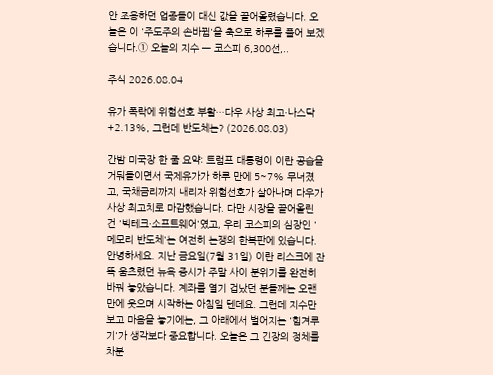안 조용하던 업종들이 대신 값을 끌어올렸습니다. 오늘은 이 '주도주의 손바뀜'을 축으로 하루를 풀어 보겠습니다.① 오늘의 지수 — 코스피 6,300선,..

주식 2026.08.04

유가 폭락에 위험선호 부활…다우 사상 최고·나스닥 +2.13%, 그런데 반도체는? (2026.08.03)

간밤 미국장 한 줄 요약: 트럼프 대통령이 이란 공습을 거둬들이면서 국제유가가 하루 만에 5~7% 무너졌고, 국채금리까지 내리자 위험선호가 살아나며 다우가 사상 최고치로 마감했습니다. 다만 시장을 끌어올린 건 '빅테크·소프트웨어'였고, 우리 코스피의 심장인 '메모리 반도체'는 여전히 논쟁의 한복판에 있습니다.안녕하세요. 지난 금요일(7월 31일) 이란 리스크에 잔뜩 움츠렸던 뉴욕 증시가 주말 사이 분위기를 완전히 바꿔 놓았습니다. 계좌를 열기 겁났던 분들께는 오랜만에 웃으며 시작하는 아침일 텐데요. 그런데 지수만 보고 마음을 놓기에는, 그 아래에서 벌어지는 '힘겨루기'가 생각보다 중요합니다. 오늘은 그 긴장의 정체를 차분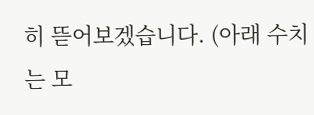히 뜯어보겠습니다. (아래 수치는 모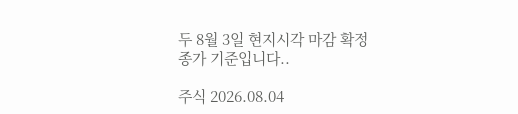두 8월 3일 현지시각 마감 확정 종가 기준입니다..

주식 2026.08.04